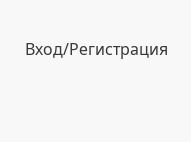Вход/Регистрация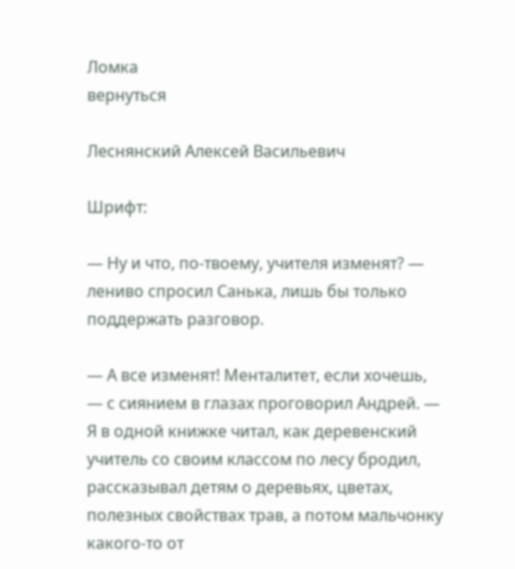Ломка
вернуться

Леснянский Алексей Васильевич

Шрифт:

— Ну и что, по-твоему, учителя изменят? — лениво спросил Санька, лишь бы только поддержать разговор.

— А все изменят! Менталитет, если хочешь, — с сиянием в глазах проговорил Андрей. — Я в одной книжке читал, как деревенский учитель со своим классом по лесу бродил, рассказывал детям о деревьях, цветах, полезных свойствах трав, а потом мальчонку какого-то от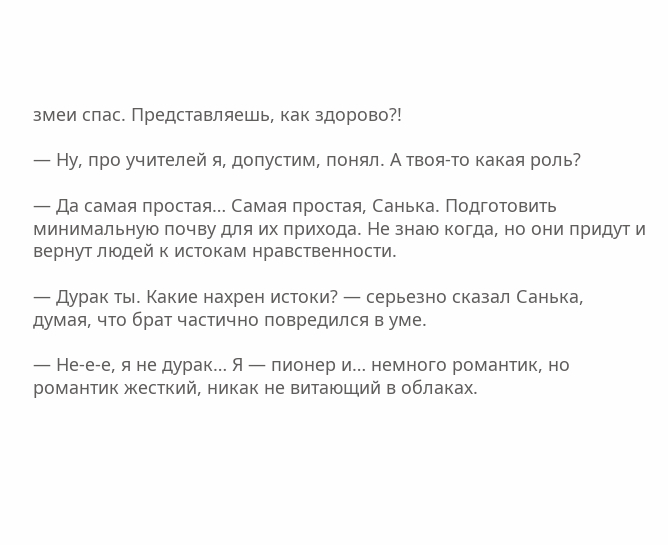змеи спас. Представляешь, как здорово?!

— Ну, про учителей я, допустим, понял. А твоя-то какая роль?

— Да самая простая… Самая простая, Санька. Подготовить минимальную почву для их прихода. Не знаю когда, но они придут и вернут людей к истокам нравственности.

— Дурак ты. Какие нахрен истоки? — серьезно сказал Санька, думая, что брат частично повредился в уме.

— Не-е-е, я не дурак… Я — пионер и… немного романтик, но романтик жесткий, никак не витающий в облаках.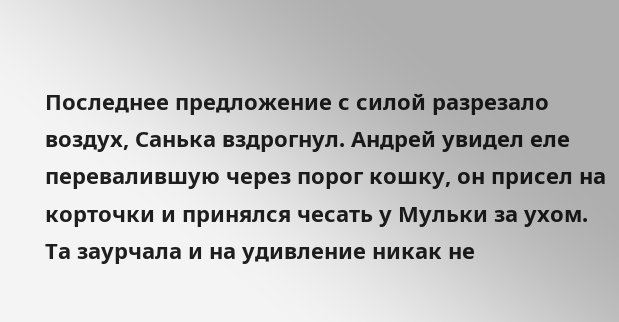Последнее предложение с силой разрезало воздух, Санька вздрогнул. Андрей увидел еле перевалившую через порог кошку, он присел на корточки и принялся чесать у Мульки за ухом. Та заурчала и на удивление никак не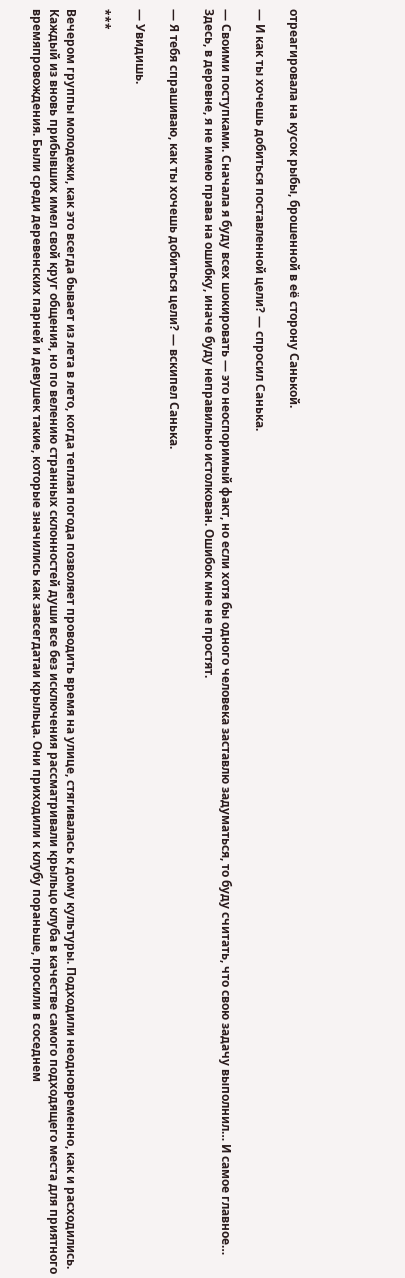отреагировала на кусок рыбы, брошенной в её сторону Санькой.

— И как ты хочешь добиться поставленной цели? — спросил Санька.

— Своими поступками. Сначала я буду всех шокировать — это неоспоримый факт, но если хотя бы одного человека заставлю задуматься, то буду считать, что свою задачу выполнил… И самое главное… Здесь, в деревне, я не имею права на ошибку, иначе буду неправильно истолкован. Ошибок мне не простят.

— Я тебя спрашиваю, как ты хочешь добиться цели? — вскипел Санька.

— Увидишь.

***

Вечером группы молодежи, как это всегда бывает из лета в лето, когда теплая погода позволяет проводить время на улице, стягивалась к дому культуры. Подходили неодновременно, как и расходились. Каждый из вновь прибывших имел свой круг общения, но по велению странных склонностей души все без исключения рассматривали крыльцо клуба в качестве самого подходящего места для приятного времяпровождения. Были среди деревенских парней и девушек такие, которые значились как завсегдатаи крыльца. Они приходили к клубу пораньше, просили в соседнем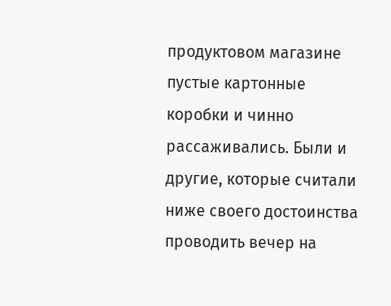продуктовом магазине пустые картонные коробки и чинно рассаживались. Были и другие, которые считали ниже своего достоинства проводить вечер на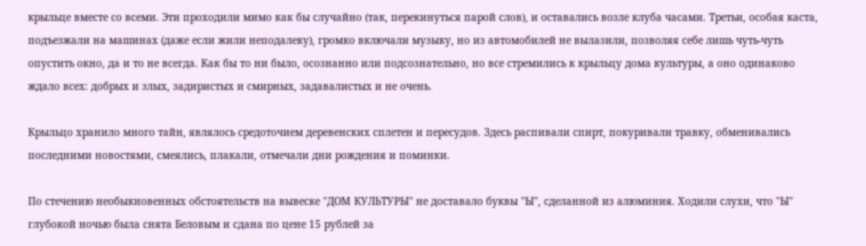крыльце вместе со всеми. Эти проходили мимо как бы случайно (так, перекинуться парой слов), и оставались возле клуба часами. Третьи, особая каста, подъезжали на машинах (даже если жили неподалеку), громко включали музыку, но из автомобилей не вылазили, позволяя себе лишь чуть-чуть опустить окно, да и то не всегда. Как бы то ни было, осознанно или подсознательно, но все стремились к крыльцу дома культуры, а оно одинаково ждало всех: добрых и злых, задиристых и смирных, задавалистых и не очень.

Крыльцо хранило много тайн, являлось средоточием деревенских сплетен и пересудов. Здесь распивали спирт, покуривали травку, обменивались последними новостями, смеялись, плакали, отмечали дни рождения и поминки.

По стечению необыкновенных обстоятельств на вывеске "ДОМ КУЛЬТУРЫ" не доставало буквы "Ы", сделанной из алюминия. Ходили слухи, что "Ы" глубокой ночью была снята Беловым и сдана по цене 15 рублей за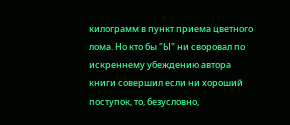килограмм в пункт приема цветного лома. Но кто бы "Ы" ни своровал по искреннему убеждению автора книги совершил если ни хороший поступок, то, безусловно,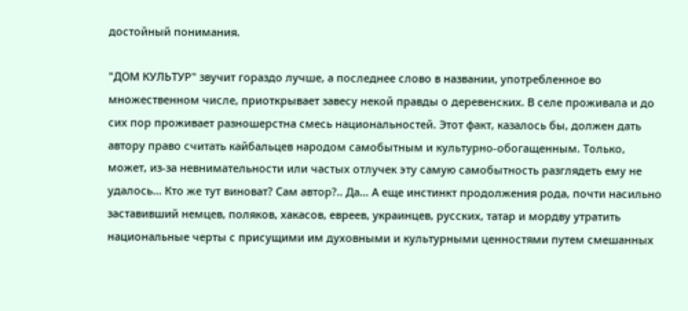достойный понимания.

"ДОМ КУЛЬТУР" звучит гораздо лучше, а последнее слово в названии, употребленное во множественном числе, приоткрывает завесу некой правды о деревенских. В селе проживала и до сих пор проживает разношерстна смесь национальностей. Этот факт, казалось бы, должен дать автору право считать кайбальцев народом самобытным и культурно-обогащенным. Только, может, из-за невнимательности или частых отлучек эту самую самобытность разглядеть ему не удалось… Кто же тут виноват? Сам автор?.. Да… А еще инстинкт продолжения рода, почти насильно заставивший немцев, поляков, хакасов, евреев, украинцев, русских, татар и мордву утратить национальные черты с присущими им духовными и культурными ценностями путем смешанных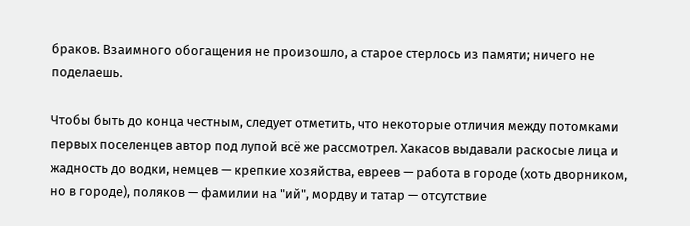браков. Взаимного обогащения не произошло, а старое стерлось из памяти; ничего не поделаешь.

Чтобы быть до конца честным, следует отметить, что некоторые отличия между потомками первых поселенцев автор под лупой всё же рассмотрел. Хакасов выдавали раскосые лица и жадность до водки, немцев — крепкие хозяйства, евреев — работа в городе (хоть дворником, но в городе), поляков — фамилии на "ий", мордву и татар — отсутствие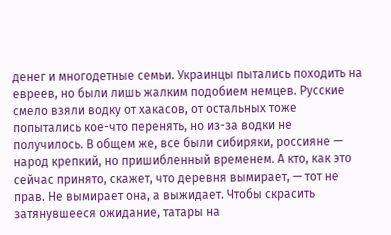денег и многодетные семьи. Украинцы пытались походить на евреев, но были лишь жалким подобием немцев. Русские смело взяли водку от хакасов, от остальных тоже попытались кое-что перенять, но из-за водки не получилось. В общем же, все были сибиряки, россияне — народ крепкий, но пришибленный временем. А кто, как это сейчас принято, скажет, что деревня вымирает, — тот не прав. Не вымирает она, а выжидает. Чтобы скрасить затянувшееся ожидание, татары на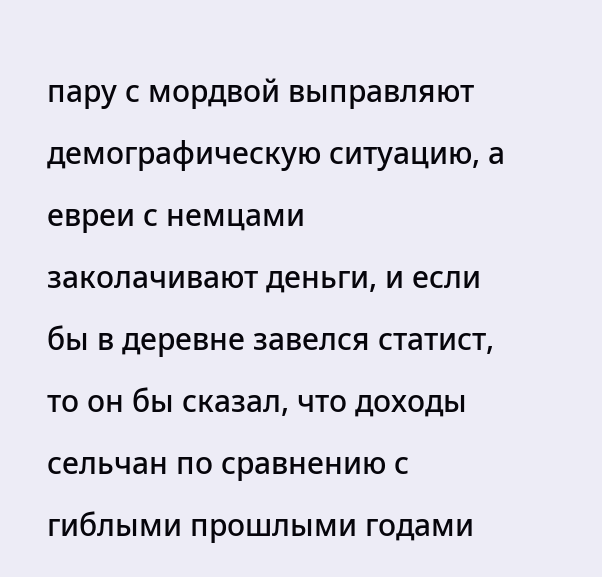пару с мордвой выправляют демографическую ситуацию, а евреи с немцами заколачивают деньги, и если бы в деревне завелся статист, то он бы сказал, что доходы сельчан по сравнению с гиблыми прошлыми годами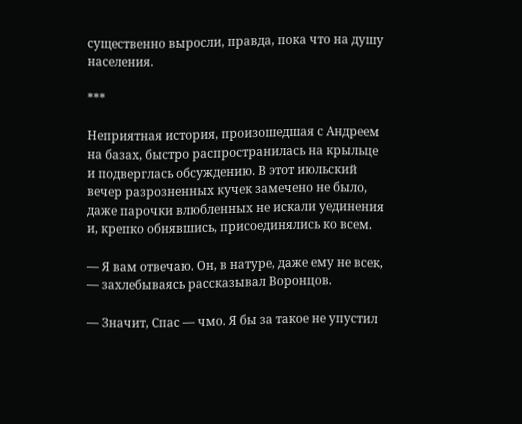существенно выросли, правда, пока что на душу населения.

***

Неприятная история, произошедшая с Андреем на базах, быстро распространилась на крыльце и подверглась обсуждению. В этот июльский вечер разрозненных кучек замечено не было, даже парочки влюбленных не искали уединения и, крепко обнявшись, присоединялись ко всем.

— Я вам отвечаю. Он, в натуре, даже ему не всек, — захлебываясь рассказывал Воронцов.

— Значит, Спас — чмо. Я бы за такое не упустил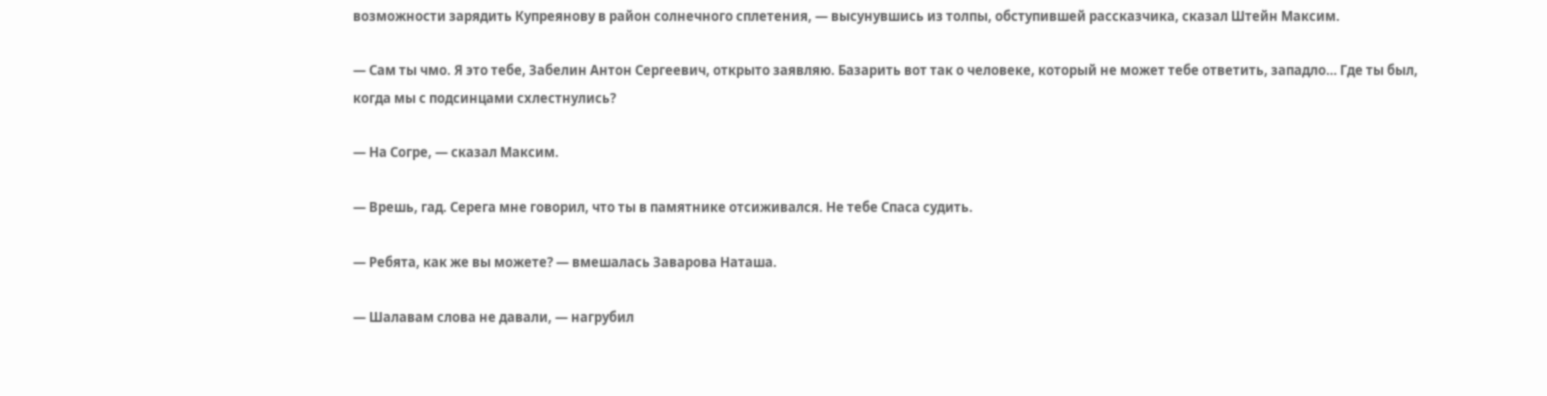возможности зарядить Купреянову в район солнечного сплетения, — высунувшись из толпы, обступившей рассказчика, сказал Штейн Максим.

— Сам ты чмо. Я это тебе, Забелин Антон Сергеевич, открыто заявляю. Базарить вот так о человеке, который не может тебе ответить, западло… Где ты был, когда мы с подсинцами схлестнулись?

— На Согре, — сказал Максим.

— Врешь, гад. Серега мне говорил, что ты в памятнике отсиживался. Не тебе Спаса судить.

— Ребята, как же вы можете? — вмешалась Заварова Наташа.

— Шалавам слова не давали, — нагрубил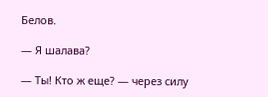Белов.

— Я шалава?

— Ты! Кто ж еще? — через силу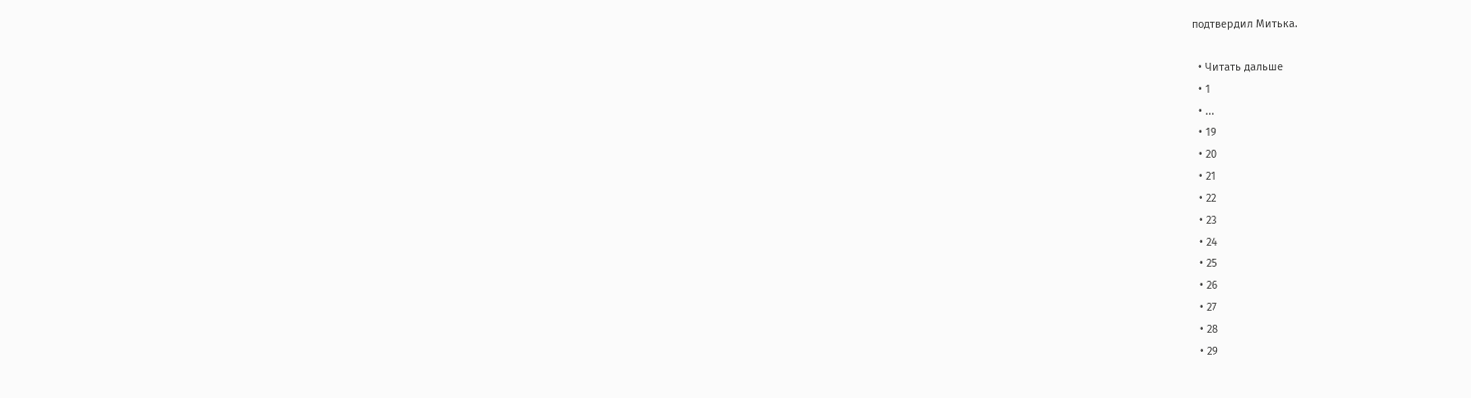подтвердил Митька.

  • Читать дальше
  • 1
  • ...
  • 19
  • 20
  • 21
  • 22
  • 23
  • 24
  • 25
  • 26
  • 27
  • 28
  • 29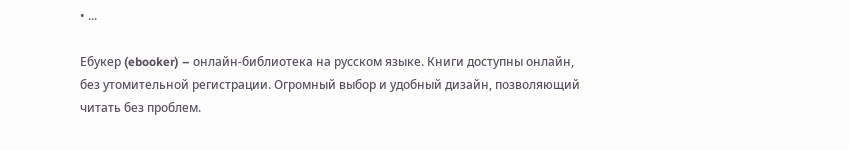• ...

Ебукер (ebooker) – онлайн-библиотека на русском языке. Книги доступны онлайн, без утомительной регистрации. Огромный выбор и удобный дизайн, позволяющий читать без проблем.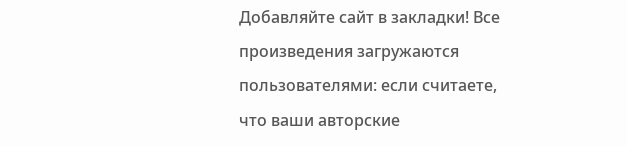Добавляйте сайт в закладки! Все произведения загружаются пользователями: если считаете, что ваши авторские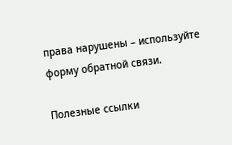права нарушены – используйте форму обратной связи.

Полезные ссылки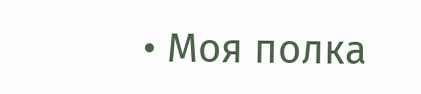• Моя полка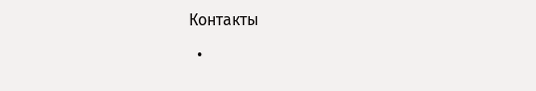Контакты

  •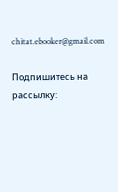chitat.ebooker@gmail.com

Подпишитесь на рассылку: